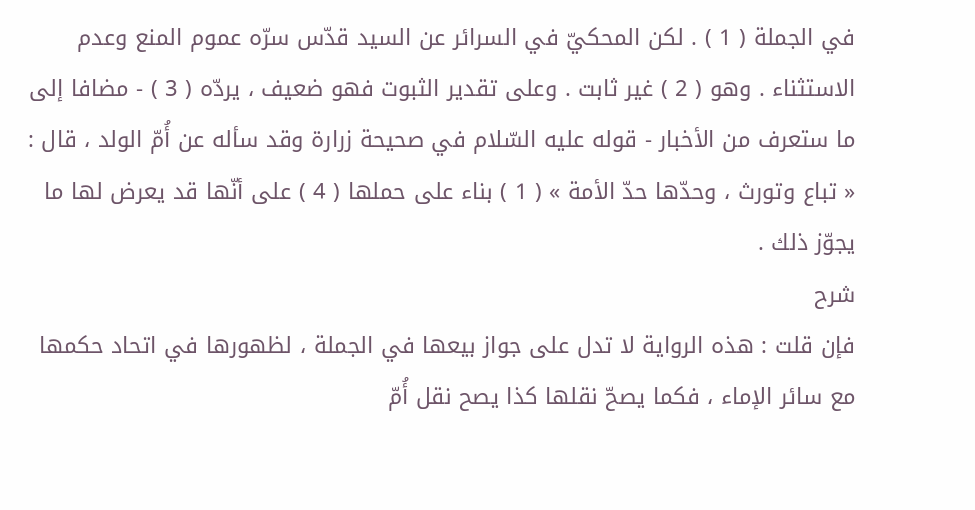في الجملة ( 1 ) . لكن المحكيّ في السرائر عن السيد قدّس سرّه عموم المنع وعدم الاستثناء . وهو ( 2 ) غير ثابت . وعلى تقدير الثبوت فهو ضعيف ، يردّه ( 3 ) - مضافا إلى ما ستعرف من الأخبار - قوله عليه السّلام في صحيحة زرارة وقد سأله عن أُمّ الولد ، قال : « تباع وتورث ، وحدّها حدّ الأمة » ( 1 ) بناء على حملها ( 4 ) على أنّها قد يعرض لها ما يجوّز ذلك .
شرح
فإن قلت : هذه الرواية لا تدل على جواز بيعها في الجملة ، لظهورها في اتحاد حكمها مع سائر الإماء ، فكما يصحّ نقلها كذا يصح نقل أُمّ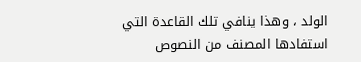الولد ، وهذا ينافي تلك القاعدة التي استفادها المصنف من النصوص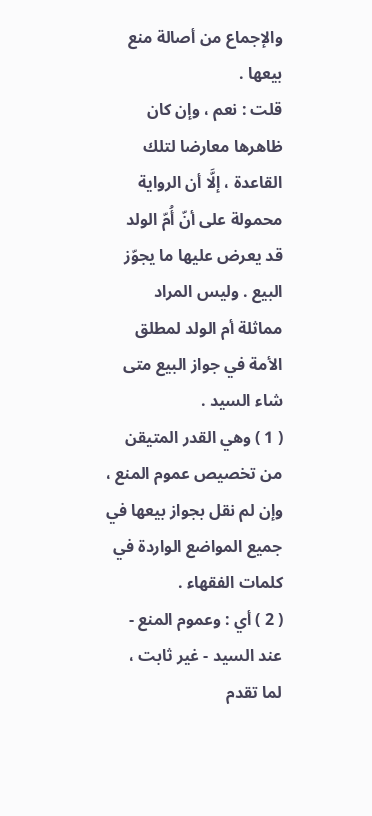والإجماع من أصالة منع بيعها .
قلت : نعم ، وإن كان ظاهرها معارضا لتلك القاعدة ، إلَّا أن الرواية محمولة على أنّ أُمّ الولد قد يعرض عليها ما يجوّز البيع . وليس المراد مماثلة أم الولد لمطلق الأمة في جواز البيع متى شاء السيد .
( 1 ) وهي القدر المتيقن من تخصيص عموم المنع ، وإن لم نقل بجواز بيعها في جميع المواضع الواردة في كلمات الفقهاء .
( 2 ) أي : وعموم المنع - عند السيد - غير ثابت ، لما تقدم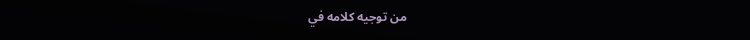من توجيه كلامه في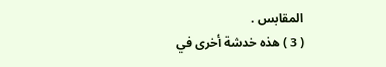المقابس .
( 3 ) هذه خدشة أخرى في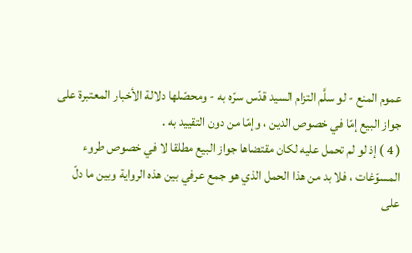عموم المنع - لو سلَّم التزام السيد قدّس سرّه به - ومحصّلها دلالة الأخبار المعتبرة على جواز البيع إمّا في خصوص الدين ، وإمّا من دون التقييد به .
( 4 ) إذ لو لم تحمل عليه لكان مقتضاها جواز البيع مطلقا لا في خصوص طروء المسوّغات ، فلا بد من هذا الحمل الذي هو جمع عرفي بين هذه الرواية وبين ما دلّ على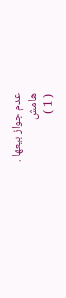عدم جواز بيعها .
هامش
( 1 )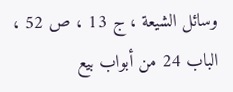وسائل الشيعة ، ج 13 ، ص 52 ، الباب 24 من أبواب بيع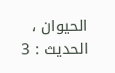الحيوان ، الحديث : 3